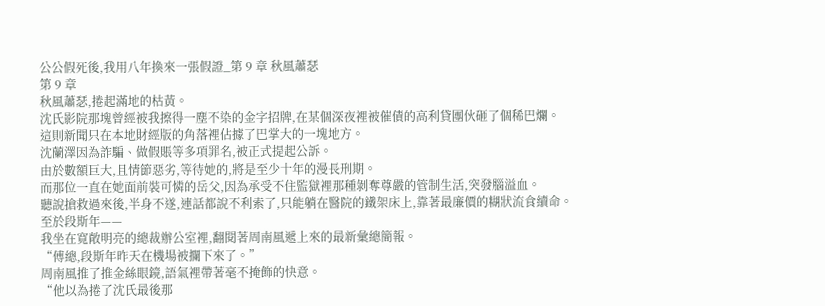公公假死後,我用八年換來一張假證_第 9 章 秋風蕭瑟
第 9 章
秋風蕭瑟,捲起滿地的枯黃。
沈氏影院那塊曾經被我擦得一塵不染的金字招牌,在某個深夜裡被催債的高利貸團伙砸了個稀巴爛。
這則新聞只在本地財經版的角落裡佔據了巴掌大的一塊地方。
沈蘭澤因為詐騙、做假賬等多項罪名,被正式提起公訴。
由於數額巨大,且情節惡劣,等待她的,將是至少十年的漫長刑期。
而那位一直在她面前裝可憐的岳父,因為承受不住監獄裡那種剝奪尊嚴的管制生活,突發腦溢血。
聽說搶救過來後,半身不遂,連話都說不利索了,只能躺在醫院的鐵架床上,靠著最廉價的糊狀流食續命。
至於段斯年——
我坐在寬敞明亮的總裁辦公室裡,翻閱著周南風遞上來的最新彙總簡報。
“傅總,段斯年昨天在機場被攔下來了。”
周南風推了推金絲眼鏡,語氣裡帶著毫不掩飾的快意。
“他以為捲了沈氏最後那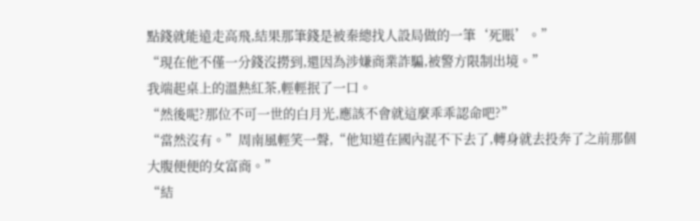點錢就能遠走高飛,結果那筆錢是被秦總找人設局做的一筆‘死賬’。”
“現在他不僅一分錢沒撈到,還因為涉嫌商業詐騙,被警方限制出境。”
我端起桌上的溫熱紅茶,輕輕抿了一口。
“然後呢?那位不可一世的白月光,應該不會就這麼乖乖認命吧?”
“當然沒有。”周南風輕笑一聲,“他知道在國內混不下去了,轉身就去投奔了之前那個大腹便便的女富商。”
“結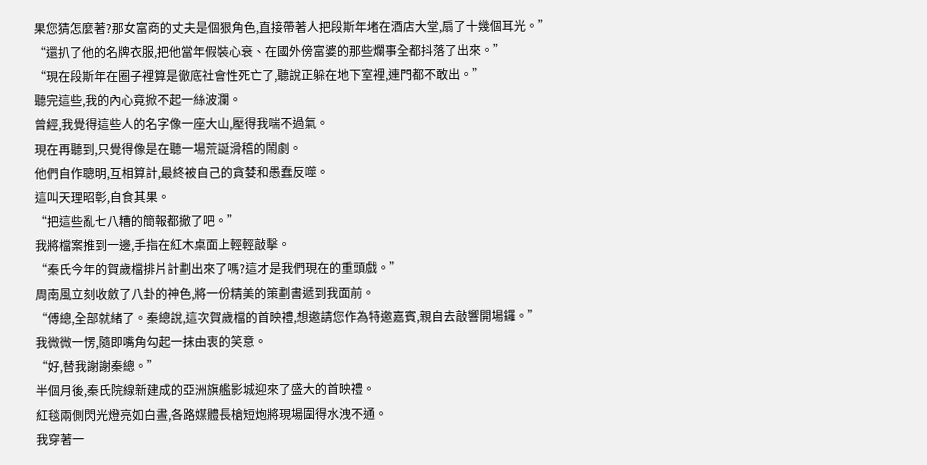果您猜怎麼著?那女富商的丈夫是個狠角色,直接帶著人把段斯年堵在酒店大堂,扇了十幾個耳光。”
“還扒了他的名牌衣服,把他當年假裝心衰、在國外傍富婆的那些爛事全都抖落了出來。”
“現在段斯年在圈子裡算是徹底社會性死亡了,聽說正躲在地下室裡,連門都不敢出。”
聽完這些,我的內心竟掀不起一絲波瀾。
曾經,我覺得這些人的名字像一座大山,壓得我喘不過氣。
現在再聽到,只覺得像是在聽一場荒誕滑稽的鬧劇。
他們自作聰明,互相算計,最終被自己的貪婪和愚蠢反噬。
這叫天理昭彰,自食其果。
“把這些亂七八糟的簡報都撤了吧。”
我將檔案推到一邊,手指在紅木桌面上輕輕敲擊。
“秦氏今年的賀歲檔排片計劃出來了嗎?這才是我們現在的重頭戲。”
周南風立刻收斂了八卦的神色,將一份精美的策劃書遞到我面前。
“傅總,全部就緒了。秦總說,這次賀歲檔的首映禮,想邀請您作為特邀嘉賓,親自去敲響開場鑼。”
我微微一愣,隨即嘴角勾起一抹由衷的笑意。
“好,替我謝謝秦總。”
半個月後,秦氏院線新建成的亞洲旗艦影城迎來了盛大的首映禮。
紅毯兩側閃光燈亮如白晝,各路媒體長槍短炮將現場圍得水洩不通。
我穿著一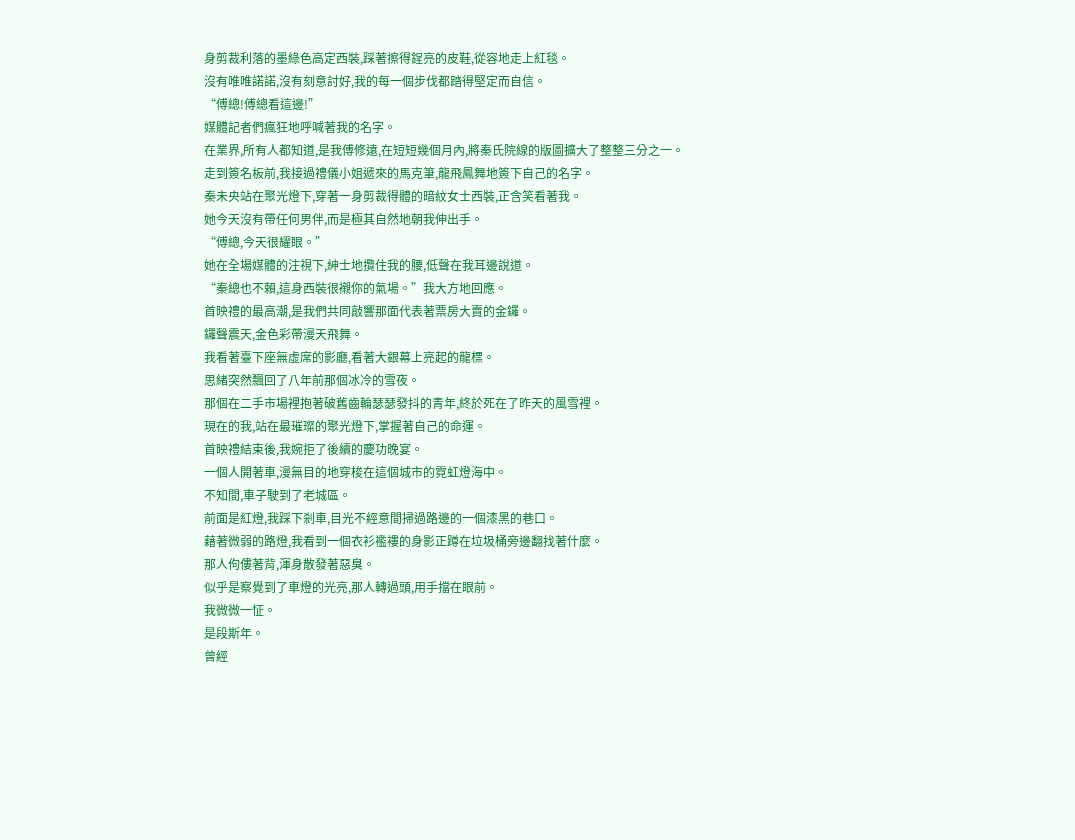身剪裁利落的墨綠色高定西裝,踩著擦得鋥亮的皮鞋,從容地走上紅毯。
沒有唯唯諾諾,沒有刻意討好,我的每一個步伐都踏得堅定而自信。
“傅總!傅總看這邊!”
媒體記者們瘋狂地呼喊著我的名字。
在業界,所有人都知道,是我傅修遠,在短短幾個月內,將秦氏院線的版圖擴大了整整三分之一。
走到簽名板前,我接過禮儀小姐遞來的馬克筆,龍飛鳳舞地簽下自己的名字。
秦未央站在聚光燈下,穿著一身剪裁得體的暗紋女士西裝,正含笑看著我。
她今天沒有帶任何男伴,而是極其自然地朝我伸出手。
“傅總,今天很耀眼。”
她在全場媒體的注視下,紳士地攬住我的腰,低聲在我耳邊說道。
“秦總也不賴,這身西裝很襯你的氣場。”我大方地回應。
首映禮的最高潮,是我們共同敲響那面代表著票房大賣的金鑼。
鑼聲震天,金色彩帶漫天飛舞。
我看著臺下座無虛席的影廳,看著大銀幕上亮起的龍標。
思緒突然飄回了八年前那個冰冷的雪夜。
那個在二手市場裡抱著破舊齒輪瑟瑟發抖的青年,終於死在了昨天的風雪裡。
現在的我,站在最璀璨的聚光燈下,掌握著自己的命運。
首映禮結束後,我婉拒了後續的慶功晚宴。
一個人開著車,漫無目的地穿梭在這個城市的霓虹燈海中。
不知間,車子駛到了老城區。
前面是紅燈,我踩下剎車,目光不經意間掃過路邊的一個漆黑的巷口。
藉著微弱的路燈,我看到一個衣衫襤褸的身影正蹲在垃圾桶旁邊翻找著什麼。
那人佝僂著背,渾身散發著惡臭。
似乎是察覺到了車燈的光亮,那人轉過頭,用手擋在眼前。
我微微一怔。
是段斯年。
曾經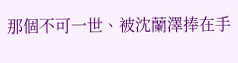那個不可一世、被沈蘭澤捧在手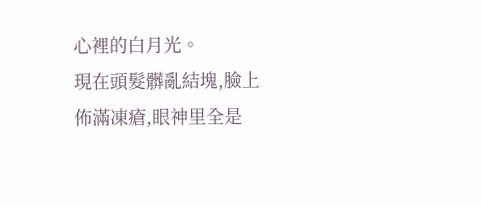心裡的白月光。
現在頭髮髒亂結塊,臉上佈滿凍瘡,眼神里全是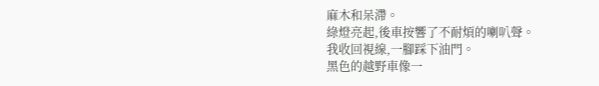麻木和呆滯。
綠燈亮起,後車按響了不耐煩的喇叭聲。
我收回視線,一腳踩下油門。
黑色的越野車像一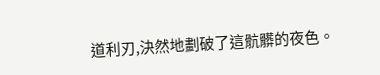道利刃,決然地劃破了這骯髒的夜色。